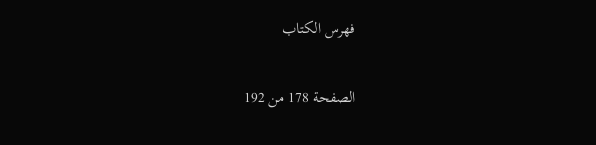فهرس الكتاب

الصفحة 178 من 192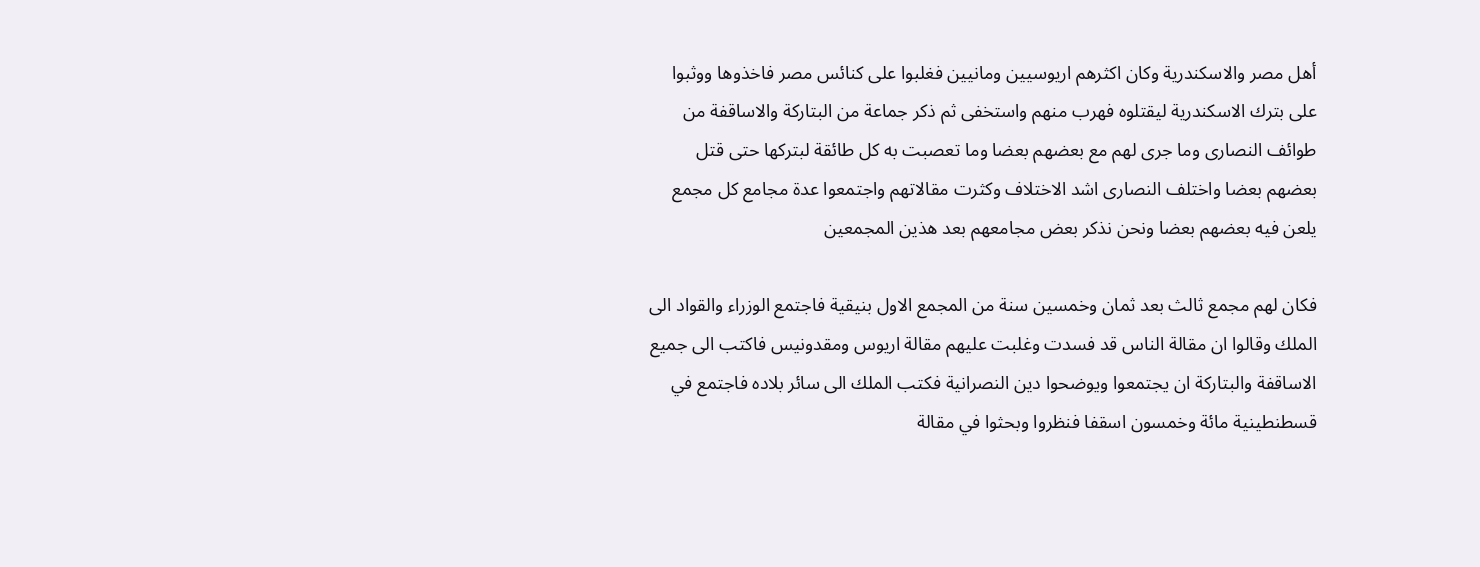أهل مصر والاسكندرية وكان اكثرهم اريوسيين ومانيين فغلبوا على كنائس مصر فاخذوها ووثبوا على بترك الاسكندرية ليقتلوه فهرب منهم واستخفى ثم ذكر جماعة من البتاركة والاساقفة من طوائف النصارى وما جرى لهم مع بعضهم بعضا وما تعصبت به كل طائقة لبتركها حتى قتل بعضهم بعضا واختلف النصارى اشد الاختلاف وكثرت مقالاتهم واجتمعوا عدة مجامع كل مجمع يلعن فيه بعضهم بعضا ونحن نذكر بعض مجامعهم بعد هذين المجمعين

فكان لهم مجمع ثالث بعد ثمان وخمسين سنة من المجمع الاول بنيقية فاجتمع الوزراء والقواد الى الملك وقالوا ان مقالة الناس قد فسدت وغلبت عليهم مقالة اريوس ومقدونيس فاكتب الى جميع الاساقفة والبتاركة ان يجتمعوا ويوضحوا دين النصرانية فكتب الملك الى سائر بلاده فاجتمع في قسطنطينية مائة وخمسون اسقفا فنظروا وبحثوا في مقالة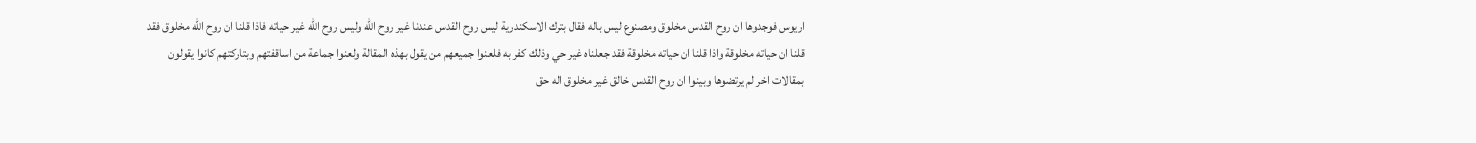اريوس فوجدوها ان روح القدس مخلوق ومصنوع ليس باله فقال بترك الاسكندرية ليس روح القدس عندنا غير روح الله وليس روح الله غير حياته فاذا قلنا ان روح الله مخلوق فقد قلنا ان حياته مخلوقة واذا قلنا ان حياته مخلوقة فقد جعلناه غير حي وذلك كفر به فلعنوا جميعهم من يقول بهذه المقالة ولعنوا جماعة من اساقفتهم وبتاركتهم كانوا يقولون بمقالات اخر لم يرتضوها وبينوا ان روح القدس خالق غير مخلوق اله حق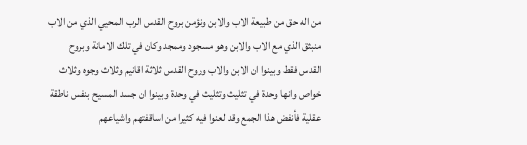من اله حق من طبيعة الاب والابن ونؤمن بروح القدس الرب المحيي الذي من الاب منبثق الذي مع الاب والابن وهو مسجود وممجد وكان في تلك الامانة وبروح القدس فقط وبينوا ان الابن والاب وروح القدس ثلاثة اقانيم وثلاث وجوه وثلاث خواص وانها وحدة في تثليث وتثليث في وحدة وبينوا ان جسد المسيح بنفس ناطقة عقلية فأنفض هذا الجمع وقد لعنوا فيه كثيرا من اساقفتهم واشياعهم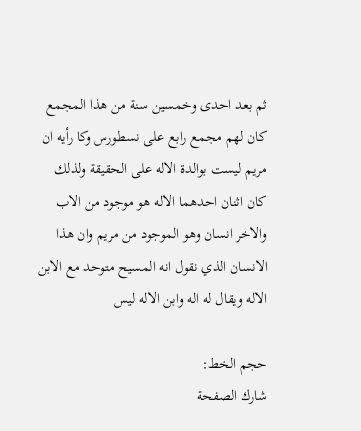ثم بعد احدى وخمسين سنة من هذا المجمع كان لهم مجمع رابع على نسطورس وكا رأيه ان مريم ليست بوالدة الاله على الحقيقة ولذلك كان اثنان احدهما الاله هو موجود من الاب والاخر انسان وهو الموجود من مريم وان هذا الانسان الذي نقول انه المسيح متوحد مع الابن الاله ويقال له اله وابن الاله ليس

حجم الخط:
شارك الصفحة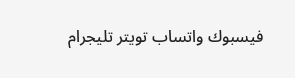فيسبوك واتساب تويتر تليجرام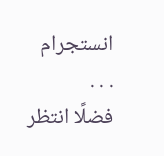انستجرام
. . .
فضلًا انتظر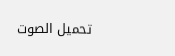تحميل الصوت